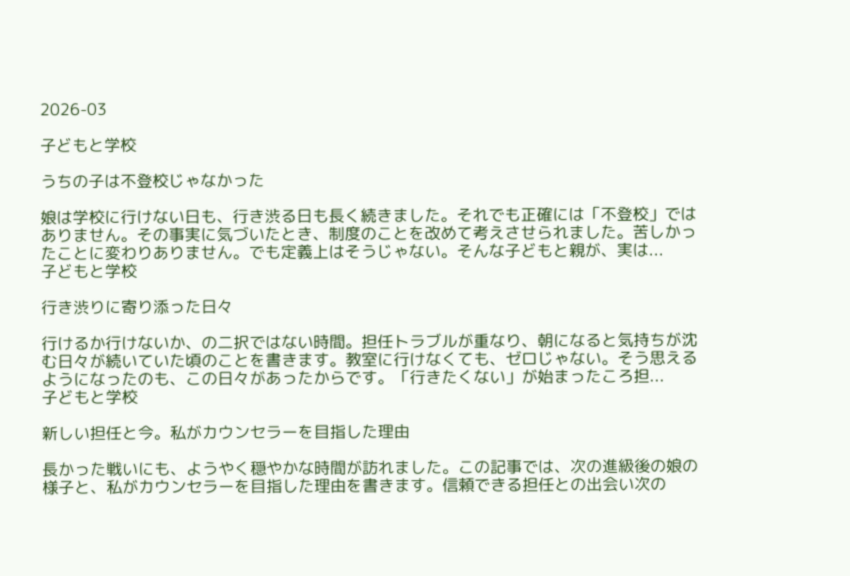2026-03

子どもと学校

うちの子は不登校じゃなかった

娘は学校に行けない日も、行き渋る日も長く続きました。それでも正確には「不登校」ではありません。その事実に気づいたとき、制度のことを改めて考えさせられました。苦しかったことに変わりありません。でも定義上はそうじゃない。そんな子どもと親が、実は...
子どもと学校

行き渋りに寄り添った日々

行けるか行けないか、の二択ではない時間。担任トラブルが重なり、朝になると気持ちが沈む日々が続いていた頃のことを書きます。教室に行けなくても、ゼロじゃない。そう思えるようになったのも、この日々があったからです。「行きたくない」が始まったころ担...
子どもと学校

新しい担任と今。私がカウンセラーを目指した理由

長かった戦いにも、ようやく穏やかな時間が訪れました。この記事では、次の進級後の娘の様子と、私がカウンセラーを目指した理由を書きます。信頼できる担任との出会い次の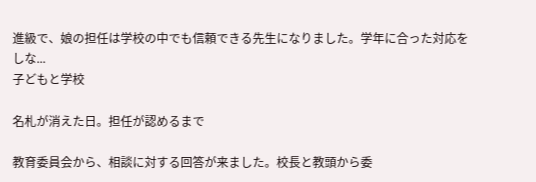進級で、娘の担任は学校の中でも信頼できる先生になりました。学年に合った対応をしな...
子どもと学校

名札が消えた日。担任が認めるまで

教育委員会から、相談に対する回答が来ました。校長と教頭から委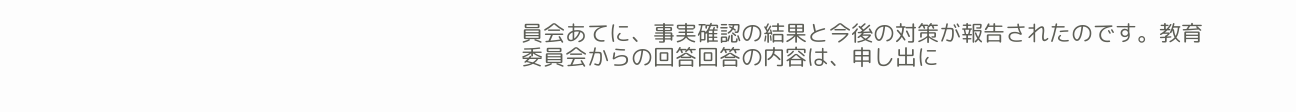員会あてに、事実確認の結果と今後の対策が報告されたのです。教育委員会からの回答回答の内容は、申し出に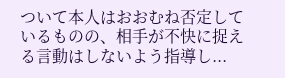ついて本人はおおむね否定しているものの、相手が不快に捉える言動はしないよう指導し...